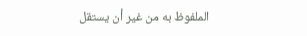الملفوظ به من غير أن يستقل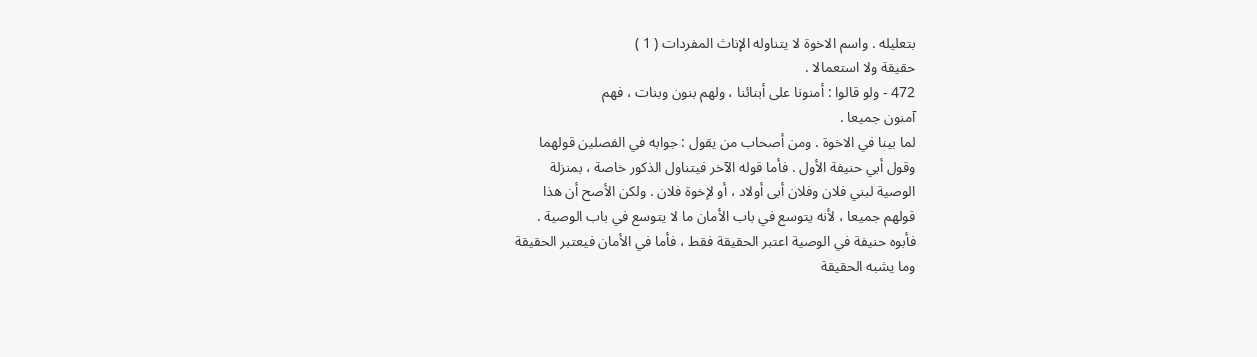بتعليله . واسم الاخوة لا يتناوله الإناث المفردات ( 1 )
حقيقة ولا استعمالا .
472 - ولو قالوا : أمنونا على أبنائنا ، ولهم بنون وبنات ، فهم
آمنون جميعا .
لما بينا في الاخوة . ومن أصحاب من يقول : جوابه في الفصلين قولهما
وقول أبي حنيفة الأول . فأما قوله الآخر فيتناول الذكور خاصة ، بمنزلة
الوصية لبني فلان وفلان أبى أولاد ، أو لإخوة فلان . ولكن الأصح أن هذا
قولهم جميعا ، لأنه يتوسع في باب الأمان ما لا يتوسع في باب الوصية .
فأبوه حنيفة في الوصية اعتبر الحقيقة فقط ، فأما في الأمان فيعتبر الحقيقة
وما يشبه الحقيقة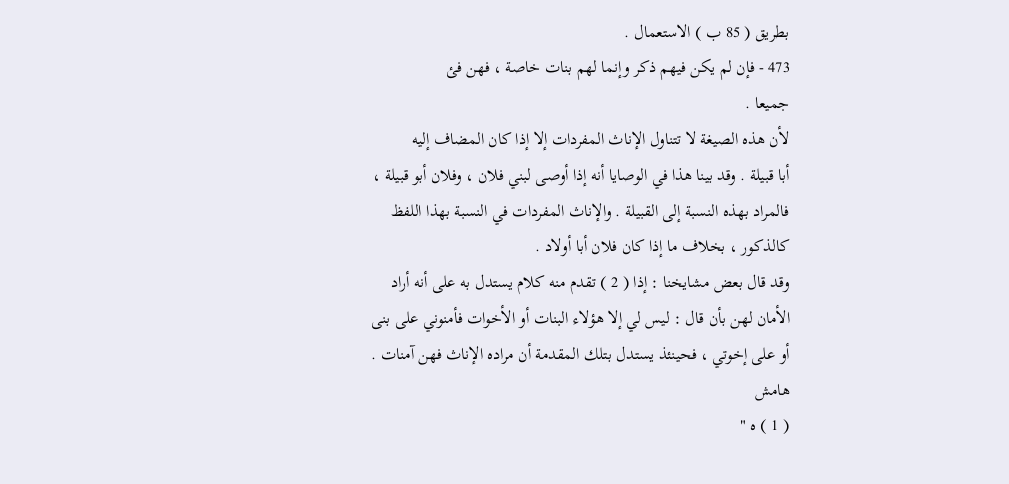بطريق ( 85 ب ) الاستعمال .
473 - فإن لم يكن فيهم ذكر وإنما لهم بنات خاصة ، فهن فئ
جميعا .
لأن هذه الصيغة لا تتناول الإناث المفردات إلا إذا كان المضاف إليه
أبا قبيلة . وقد بينا هذا في الوصايا أنه إذا أوصى لبني فلان ، وفلان أبو قبيلة ،
فالمراد بهذه النسبة إلى القبيلة . والإناث المفردات في النسبة بهذا اللفظ
كالذكور ، بخلاف ما إذا كان فلان أبا أولاد .
وقد قال بعض مشايخنا : إذا ( 2 ) تقدم منه كلام يستدل به على أنه أراد
الأمان لهن بأن قال : ليس لي إلا هؤلاء البنات أو الأخوات فأمنوني على بنى
أو على إخوتي ، فحينئذ يستدل بتلك المقدمة أن مراده الإناث فهن آمنات .
هامش
( 1 ) ه "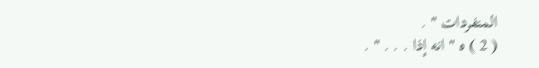المنفردات " .
( 2 ) ه " انه إذا . . . " .